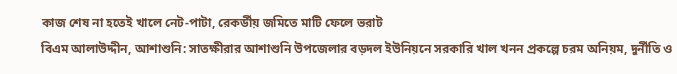কাজ শেষ না হতেই খালে নেট-পাটা, রেকর্ডীয় জমিতে মাটি ফেলে ভরাট
বিএম আলাউদ্দীন, আশাশুনি: সাতক্ষীরার আশাশুনি উপজেলার বড়দল ইউনিয়নে সরকারি খাল খনন প্রকল্পে চরম অনিয়ম, দুর্নীতি ও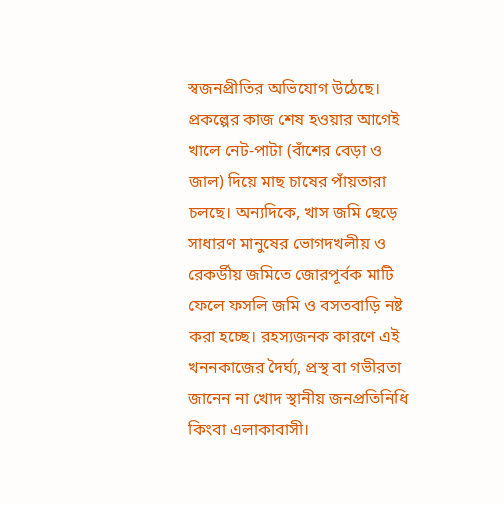স্বজনপ্রীতির অভিযোগ উঠেছে। প্রকল্পের কাজ শেষ হওয়ার আগেই খালে নেট-পাটা (বাঁশের বেড়া ও জাল) দিয়ে মাছ চাষের পাঁয়তারা চলছে। অন্যদিকে, খাস জমি ছেড়ে সাধারণ মানুষের ভোগদখলীয় ও রেকর্ডীয় জমিতে জোরপূর্বক মাটি ফেলে ফসলি জমি ও বসতবাড়ি নষ্ট করা হচ্ছে। রহস্যজনক কারণে এই খননকাজের দৈর্ঘ্য, প্রস্থ বা গভীরতা জানেন না খোদ স্থানীয় জনপ্রতিনিধি কিংবা এলাকাবাসী।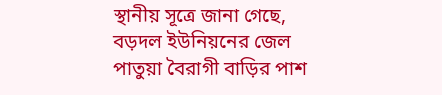স্থানীয় সূত্রে জানা গেছে, বড়দল ইউনিয়নের জেল পাতুয়া বৈরাগী বাড়ির পাশ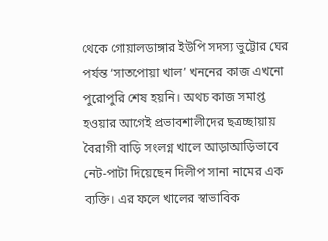থেকে গোয়ালডাঙ্গার ইউপি সদস্য ভুট্টোর ঘের পর্যন্ত ‘সাতপোয়া খাল’ খননের কাজ এখনো পুরোপুরি শেষ হয়নি। অথচ কাজ সমাপ্ত হওয়ার আগেই প্রভাবশালীদের ছত্রচ্ছায়ায় বৈরাগী বাড়ি সংলগ্ন খালে আড়াআড়িভাবে নেট-পাটা দিয়েছেন দিলীপ সানা নামের এক ব্যক্তি। এর ফলে খালের স্বাভাবিক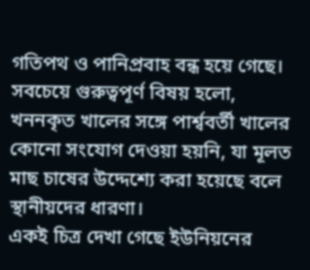গতিপথ ও পানিপ্রবাহ বন্ধ হয়ে গেছে। সবচেয়ে গুরুত্বপূর্ণ বিষয় হলো, খননকৃত খালের সঙ্গে পার্শ্ববর্তী খালের কোনো সংযোগ দেওয়া হয়নি, যা মূলত মাছ চাষের উদ্দেশ্যে করা হয়েছে বলে স্থানীয়দের ধারণা।
একই চিত্র দেখা গেছে ইউনিয়নের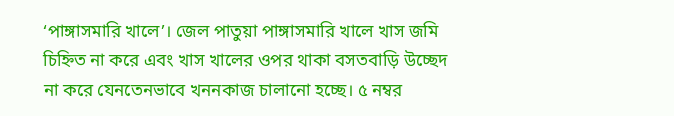‘পাঙ্গাসমারি খালে’। জেল পাতুয়া পাঙ্গাসমারি খালে খাস জমি চিহ্নিত না করে এবং খাস খালের ওপর থাকা বসতবাড়ি উচ্ছেদ না করে যেনতেনভাবে খননকাজ চালানো হচ্ছে। ৫ নম্বর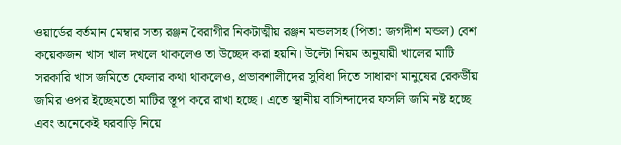ওয়ার্ডের বর্তমান মেম্বার সত্য রঞ্জন বৈরাগীর নিকটাত্মীয় রঞ্জন মন্ডলসহ (পিতা: জগদীশ মন্ডল) বেশ কয়েকজন খাস খাল দখলে থাকলেও তা উচ্ছেদ করা হয়নি। উল্টো নিয়ম অনুযায়ী খালের মাটি সরকারি খাস জমিতে ফেলার কথা থাকলেও, প্রভাবশালীদের সুবিধা দিতে সাধারণ মানুষের রেকর্ডীয় জমির ওপর ইচ্ছেমতো মাটির স্তূপ করে রাখা হচ্ছে। এতে স্থানীয় বাসিন্দাদের ফসলি জমি নষ্ট হচ্ছে এবং অনেকেই ঘরবাড়ি নিয়ে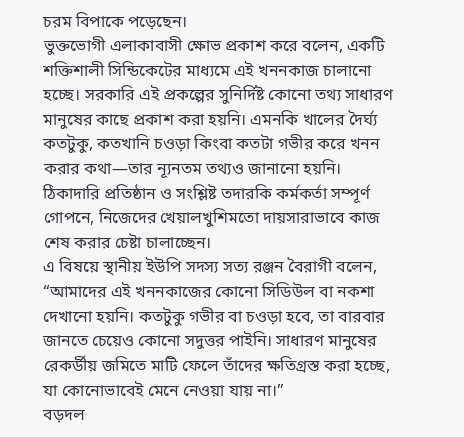চরম বিপাকে পড়েছেন।
ভুক্তভোগী এলাকাবাসী ক্ষোভ প্রকাশ করে বলেন, একটি শক্তিশালী সিন্ডিকেটের মাধ্যমে এই খননকাজ চালানো হচ্ছে। সরকারি এই প্রকল্পের সুনির্দিষ্ট কোনো তথ্য সাধারণ মানুষের কাছে প্রকাশ করা হয়নি। এমনকি খালের দৈর্ঘ্য কতটুকু, কতখানি চওড়া কিংবা কতটা গভীর করে খনন করার কথা—তার ন্যূনতম তথ্যও জানানো হয়নি। ঠিকাদারি প্রতিষ্ঠান ও সংশ্লিষ্ট তদারকি কর্মকর্তা সম্পূর্ণ গোপনে, নিজেদের খেয়ালখুশিমতো দায়সারাভাবে কাজ শেষ করার চেষ্টা চালাচ্ছেন।
এ বিষয়ে স্থানীয় ইউপি সদস্য সত্য রঞ্জন বৈরাগী বলেন, “আমাদের এই খননকাজের কোনো সিডিউল বা নকশা দেখানো হয়নি। কতটুকু গভীর বা চওড়া হবে, তা বারবার জানতে চেয়েও কোনো সদুত্তর পাইনি। সাধারণ মানুষের রেকর্ডীয় জমিতে মাটি ফেলে তাঁদের ক্ষতিগ্রস্ত করা হচ্ছে, যা কোনোভাবেই মেনে নেওয়া যায় না।”
বড়দল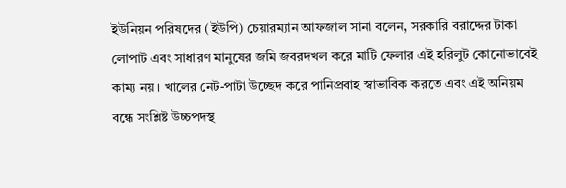ইউনিয়ন পরিষদের (ইউপি) চেয়ারম্যান আফজাল সানা বলেন, সরকারি বরাদ্দের টাকা লোপাট এবং সাধারণ মানুষের জমি জবরদখল করে মাটি ফেলার এই হরিলুট কোনোভাবেই কাম্য নয়। খালের নেট-পাটা উচ্ছেদ করে পানিপ্রবাহ স্বাভাবিক করতে এবং এই অনিয়ম বন্ধে সংশ্লিষ্ট উচ্চপদস্থ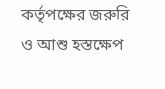কর্তৃপক্ষের জরুরি ও আশু হস্তক্ষেপ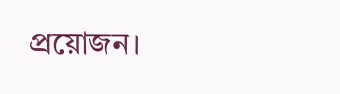প্রয়োজন।